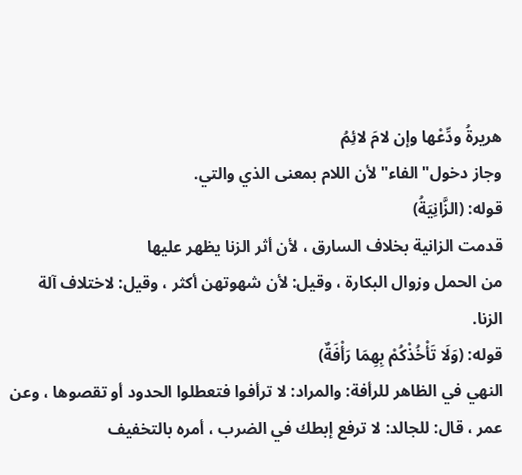هريرةُ ودِّعْها وإن لامَ لائِمُ
وجاز دخول"الفاء"لأن اللام بمعنى الذي والتي.
قوله: (الزَّانِيَةُ)
قدمت الزانية بخلاف السارق ، لأن أثر الزنا يظهر عليها
من الحمل وزوال البكارة ، وقيل: لأن شهوتهن أكثر ، وقيل: لاختلاف آلة
الزنا.
قوله: (وَلَا تَأْخُذْكُمْ بِهِمَا رَأْفَةٌ)
النهي في الظاهر للرأفة: والمراد: لا ترأفوا فتعطلوا الحدود أو تقصوها ، وعن عمر ، قال: للجالد: لا ترفع إبطك في الضرب ، أمره بالتخفيف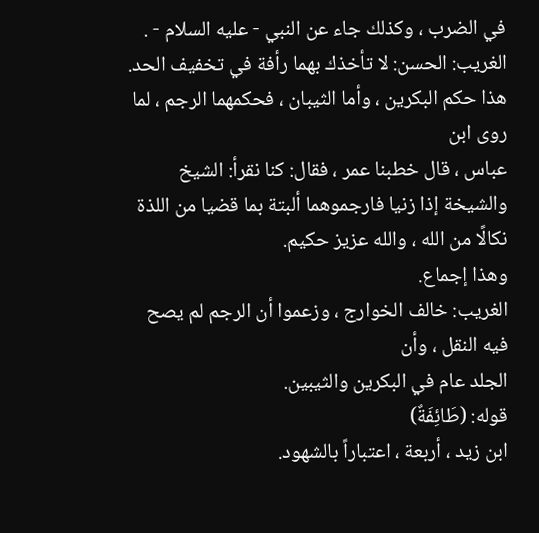في الضرب ، وكذلك جاء عن النبي - عليه السلام - .
الغريب: الحسن: لا تأخذك بهما رأفة في تخفيف الحد.
هذا حكم البكرين ، وأما الثيبان ، فحكمهما الرجم ، لما روى ابن
عباس ، قال خطبنا عمر ، فقال: كنا نقرأ: الشيخ والشيخة إذا زنيا فارجموهما ألبتة بما قضيا من اللذة نكالًا من الله ، والله عزيز حكيم.
وهذا إجماع.
الغريب: خالف الخوارج ، وزعموا أن الرجم لم يصح فيه النقل ، وأن
الجلد عام في البكرين والثيبين.
قوله: (طَائِفَةٌ)
ابن زيد ، أربعة ، اعتباراً بالشهود.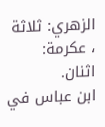الزهري: ثلاثة ، عكرمة: اثنان.
ابن عباس في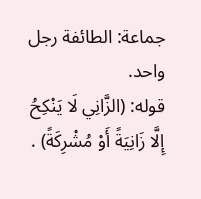جماعة: الطائفة رجل واحد.
قوله: (الزَّانِي لَا يَنْكِحُ إِلَّا زَانِيَةً أَوْ مُشْرِكَةً) .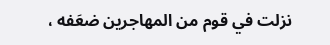نزلت في قوم من المهاجرين ضعَفه ،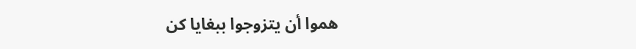هموا أن يتزوجوا ببغايا كن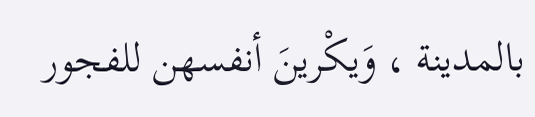بالمدينة ، وَيكْرينَ أنفسهن للفجور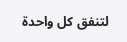لتنفق كل واحدة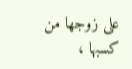على زوجها من كسبها ،